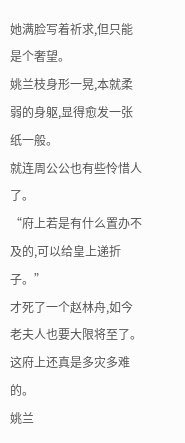她满脸写着祈求,但只能是个奢望。
姚兰枝身形一晃,本就柔弱的身躯,显得愈发一张纸一般。
就连周公公也有些怜惜人了。
“府上若是有什么置办不及的,可以给皇上递折子。”
才死了一个赵林舟,如今老夫人也要大限将至了。
这府上还真是多灾多难的。
姚兰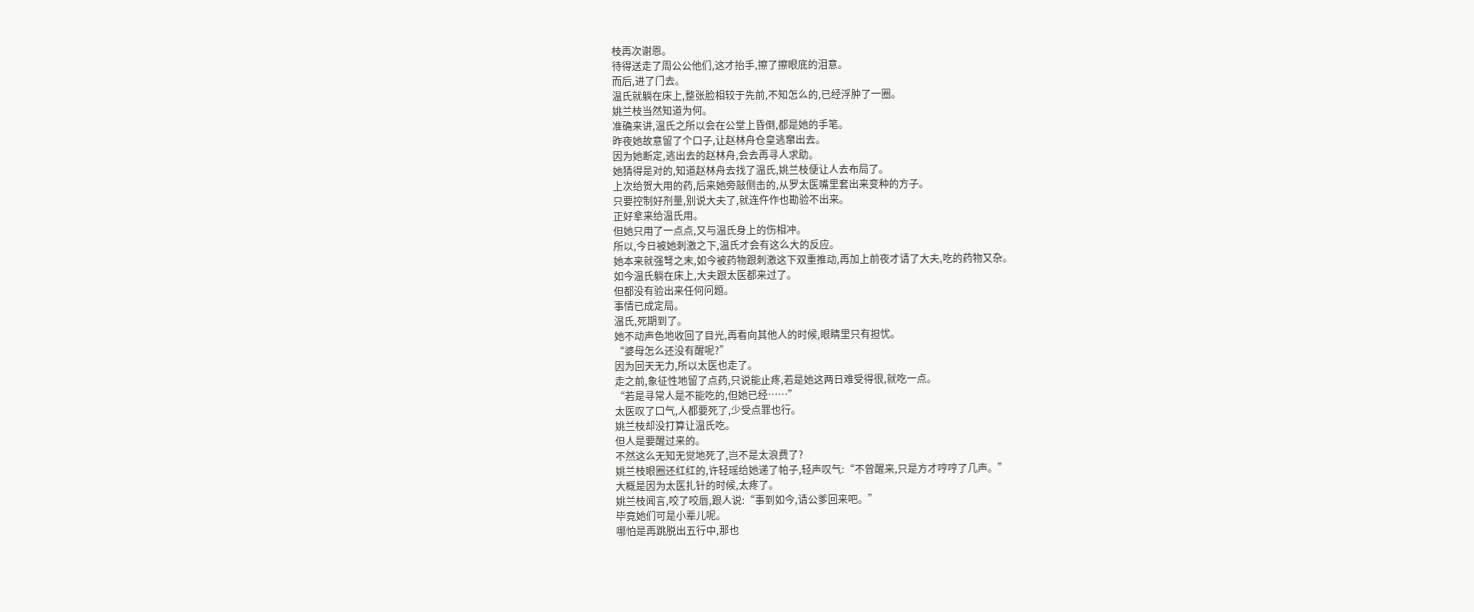枝再次谢恩。
待得送走了周公公他们,这才抬手,擦了擦眼底的泪意。
而后,进了门去。
温氏就躺在床上,整张脸相较于先前,不知怎么的,已经浮肿了一圈。
姚兰枝当然知道为何。
准确来讲,温氏之所以会在公堂上昏倒,都是她的手笔。
昨夜她故意留了个口子,让赵林舟仓皇逃窜出去。
因为她断定,逃出去的赵林舟,会去再寻人求助。
她猜得是对的,知道赵林舟去找了温氏,姚兰枝便让人去布局了。
上次给贺大用的药,后来她旁敲侧击的,从罗太医嘴里套出来变种的方子。
只要控制好剂量,别说大夫了,就连仵作也勘验不出来。
正好拿来给温氏用。
但她只用了一点点,又与温氏身上的伤相冲。
所以,今日被她刺激之下,温氏才会有这么大的反应。
她本来就强弩之末,如今被药物跟刺激这下双重推动,再加上前夜才请了大夫,吃的药物又杂。
如今温氏躺在床上,大夫跟太医都来过了。
但都没有验出来任何问题。
事情已成定局。
温氏,死期到了。
她不动声色地收回了目光,再看向其他人的时候,眼睛里只有担忧。
“婆母怎么还没有醒呢?”
因为回天无力,所以太医也走了。
走之前,象征性地留了点药,只说能止疼,若是她这两日难受得很,就吃一点。
“若是寻常人是不能吃的,但她已经……”
太医叹了口气,人都要死了,少受点罪也行。
姚兰枝却没打算让温氏吃。
但人是要醒过来的。
不然这么无知无觉地死了,岂不是太浪费了?
姚兰枝眼圈还红红的,许轻瑶给她递了帕子,轻声叹气:“不曾醒来,只是方才哼哼了几声。”
大概是因为太医扎针的时候,太疼了。
姚兰枝闻言,咬了咬唇,跟人说:“事到如今,请公爹回来吧。”
毕竟她们可是小辈儿呢。
哪怕是再跳脱出五行中,那也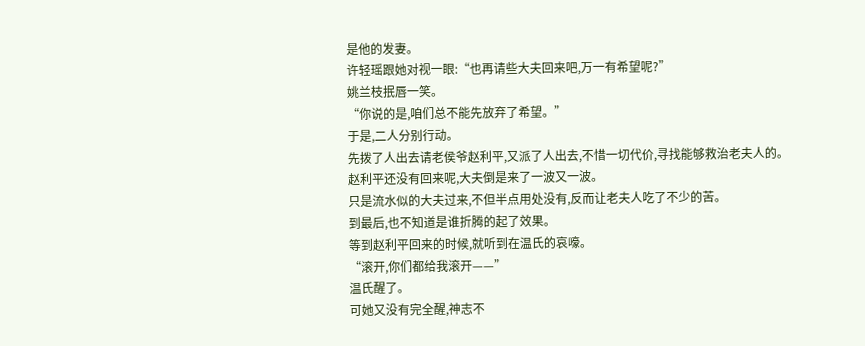是他的发妻。
许轻瑶跟她对视一眼:“也再请些大夫回来吧,万一有希望呢?”
姚兰枝抿唇一笑。
“你说的是,咱们总不能先放弃了希望。”
于是,二人分别行动。
先拨了人出去请老侯爷赵利平,又派了人出去,不惜一切代价,寻找能够救治老夫人的。
赵利平还没有回来呢,大夫倒是来了一波又一波。
只是流水似的大夫过来,不但半点用处没有,反而让老夫人吃了不少的苦。
到最后,也不知道是谁折腾的起了效果。
等到赵利平回来的时候,就听到在温氏的哀嚎。
“滚开,你们都给我滚开——”
温氏醒了。
可她又没有完全醒,神志不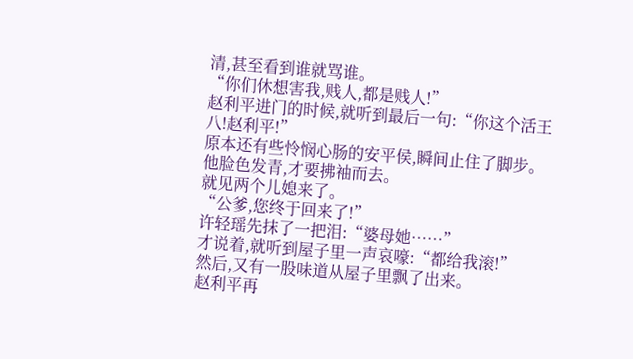清,甚至看到谁就骂谁。
“你们休想害我,贱人,都是贱人!”
赵利平进门的时候,就听到最后一句:“你这个活王八!赵利平!”
原本还有些怜悯心肠的安平侯,瞬间止住了脚步。
他脸色发青,才要拂袖而去。
就见两个儿媳来了。
“公爹,您终于回来了!”
许轻瑶先抹了一把泪:“婆母她……”
才说着,就听到屋子里一声哀嚎:“都给我滚!”
然后,又有一股味道从屋子里飘了出来。
赵利平再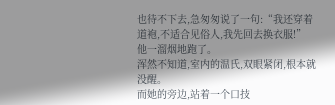也待不下去,急匆匆说了一句:“我还穿着道袍,不适合见俗人,我先回去换衣服!”
他一溜烟地跑了。
浑然不知道,室内的温氏,双眼紧闭,根本就没醒。
而她的旁边,站着一个口技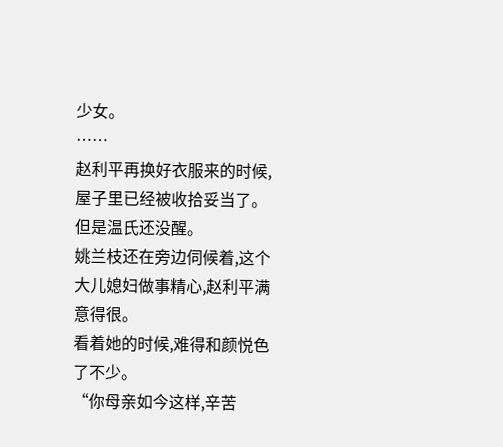少女。
……
赵利平再换好衣服来的时候,屋子里已经被收拾妥当了。
但是温氏还没醒。
姚兰枝还在旁边伺候着,这个大儿媳妇做事精心,赵利平满意得很。
看着她的时候,难得和颜悦色了不少。
“你母亲如今这样,辛苦